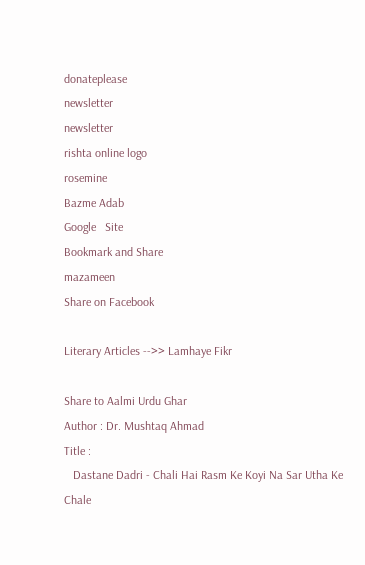donateplease
newsletter
newsletter
rishta online logo
rosemine
Bazme Adab
Google   Site
Bookmark and Share
mazameen
Share on Facebook

Literary Articles -->> Lamhaye Fikr

Share to Aalmi Urdu Ghar
Author : Dr. Mushtaq Ahmad
Title :
   Dastane Dadri - Chali Hai Rasm Ke Koyi Na Sar Utha Ke Chale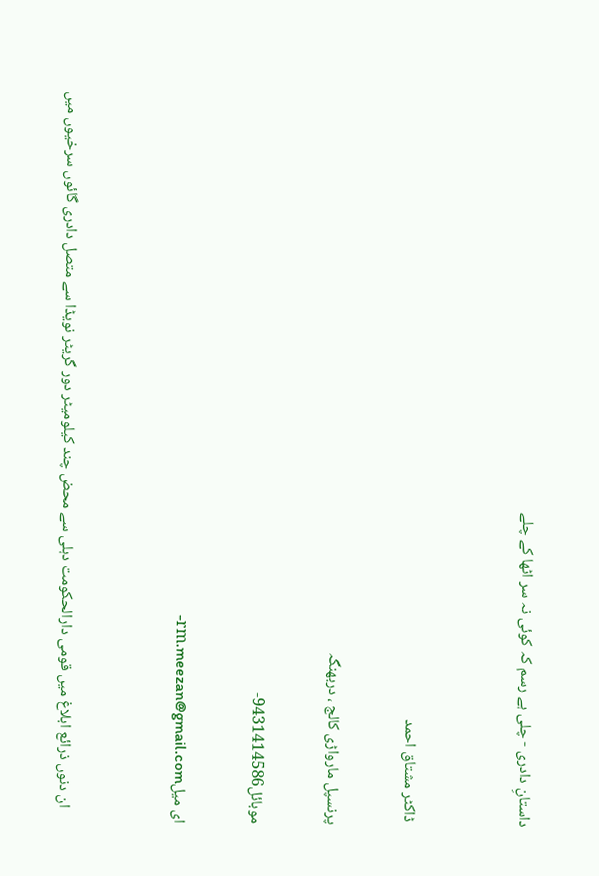داستانِ دادری - چلی ہے رسم کہ کوئی نہ سر اٹھا کے چلے


 ڈاکٹر مشتاق احمد

پرنسپل مارواڑی کالج ، دربھنگہ

موبائل9431414586-

ای میلrm.meezan@gmail.com-


    ان دنوں ذرائع ابلاغ میں قومی دارالحکومت دہلی سے محض چند کیلومیٹر دور گریٹر نویڈا سے متصل دادری گائوں سرخیوں میں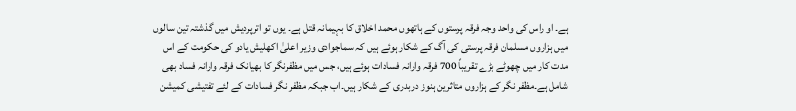ہے۔ او راس کی واحد وجہ فرقہ پرستوں کے ہاتھوں محمد اخلاق کا بہیمانہ قتل ہے۔ یوں تو اترپردیش میں گذشتہ تین سالوں میں ہزاروں مسلمان فرقہ پرستی کی آگ کے شکار ہوئے ہیں کہ سماجوادی وزیر اعلیٰ اکھلیش یادو کی حکومت کے اس مدت کار میں چھوٹے بڑے تقریباً 700 فرقہ وارانہ فسادات ہوئے ہیں، جس میں مظفرنگر کا بھیانک فرقہ وارانہ فساد بھی شامل ہے۔مظفر نگر کے ہزاروں متاثرین ہنوز دربدری کے شکار ہیں۔اب جبکہ مظفر نگر فسادات کے لئے تفتیشی کمیشن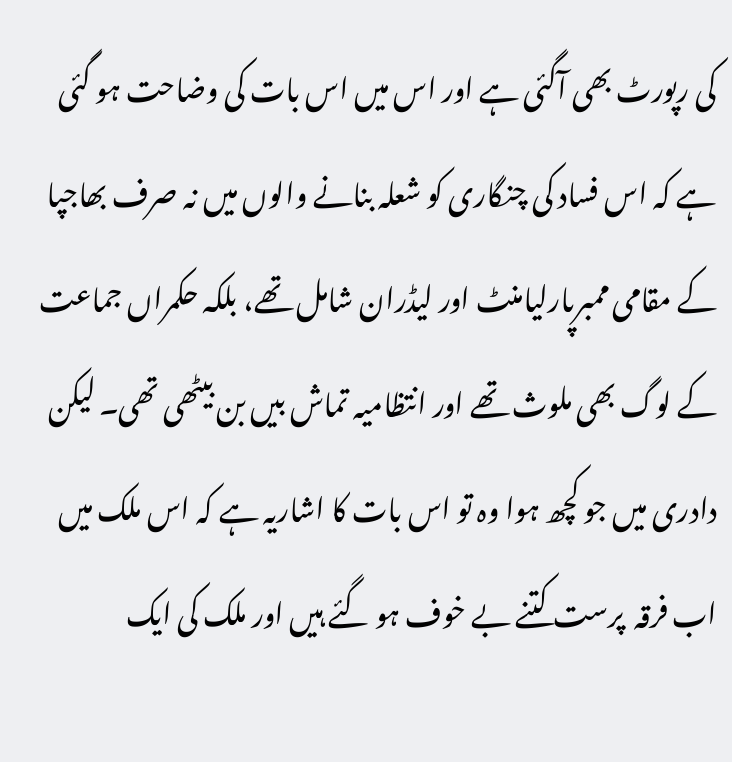کی رپورٹ بھی آگئی ہے اور اس میں اس بات کی وضاحت ہو گئی ہے کہ اس فساد کی چنگاری کو شعلہ بنانے والوں میں نہ صرف بھاجپا کے مقامی ممبرپارلیامنٹ اور لیڈران شامل تھے، بلکہ حکمراں جماعت کے لوگ بھی ملوث تھے اور انتظامیہ تماش بیں بن بیٹھی تھی۔ لیکن دادری میں جو کچھ ہوا وہ تو اس بات کا اشاریہ ہے کہ اس ملک میں اب فرقہ  پرست کتنے بے خوف ہو گئے ہیں اور ملک کی ایک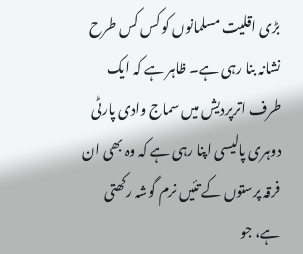بڑی اقلیت مسلمانوں کو کس کس طرح نشانہ بنا رہی ہے۔ ظاہر ہے کہ ایک طرف اترپردیش میں سماج وادی پارٹی دوہری پالیسی اپنا رہی ہے کہ وہ بھی ان فرقہ پرستوں کے تئیں نرم گوشہ رکھتی ہے، جو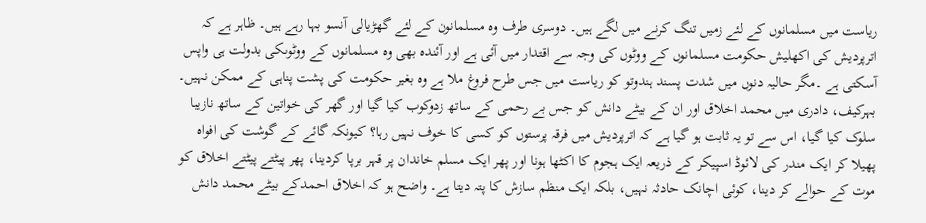ریاست میں مسلمانوں کے لئے زمیں تنگ کرنے میں لگے ہیں۔ دوسری طرف وہ مسلمانون کے لئے گھڑیالی آنسو بہا رہے ہیں۔ ظاہر ہے کہ اترپردیش کی اکھلیش حکومت مسلمانوں کے ووٹوں کی وجہ سے اقتدار میں آئی ہے اور آئندہ بھی وہ مسلمانوں کے ووٹوںکی بدولت ہی واپس آسکتی ہے ۔مگر حالیہ دنوں میں شدت پسند ہندوتو کو ریاست میں جس طرح فروغ ملا ہے وہ بغیر حکومت کی پشت پناہی کے ممکن نہیں۔ بہرکیف، دادری میں محمد اخلاق اور ان کے بیٹے دانش کو جس بے رحمی کے ساتھ زدوکوب کیا گیا اور گھر کی خواتین کے ساتھ نازیبا سلوک کیا گیا، اس سے تو یہ ثابت ہو گیا ہے کہ اترپردیش میں فرقہ پرستوں کو کسی کا خوف نہیں رہا؟ کیونکہ گائے کے گوشت کی افواہ پھیلا کر ایک مندر کی لائوڈ اسپیکر کے ذریعہ ایک ہجوم کا اکٹھا ہونا اور پھر ایک مسلم خاندان پر قہر برپا کردینا، پھر پیٹتے پیٹتے اخلاق کو موت کے حوالے کر دینا، کوئی اچانک حادثہ نہیں، بلکہ ایک منظم سازش کا پتہ دیتا ہے۔ واضح ہو کہ اخلاق احمدکے بیٹے محمد دانش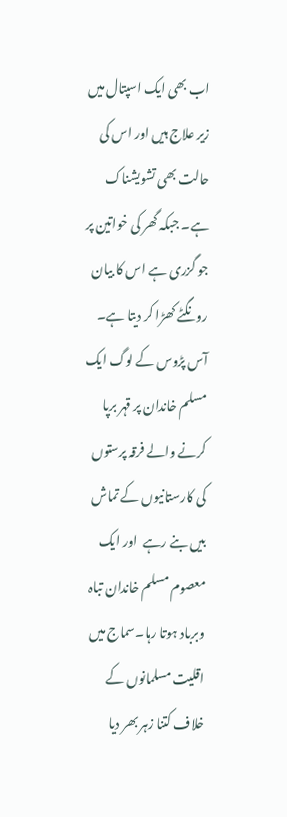اب بھی ایک اسپتال میں زیر علاج ہیں اور اس کی حالت بھی تشویشناک ہے۔ جبکہ گھر کی خواتین پر جو گزری ہے اس کا بیان رونگٹے کھڑا کر دیتا ہے۔ آس پڑوس کے لوگ ایک مسلم خاندان پر قہر برپا کرنے والے فرقہ پرستوں کی کارستانیوں کے تماش بیں بنے رہے  اور ایک معصوم مسلم خاندان تباہ وبرباد ہوتا رہا۔سماج میں اقلیت مسلمانوں کے خلاف کتنا زہر بھر دیا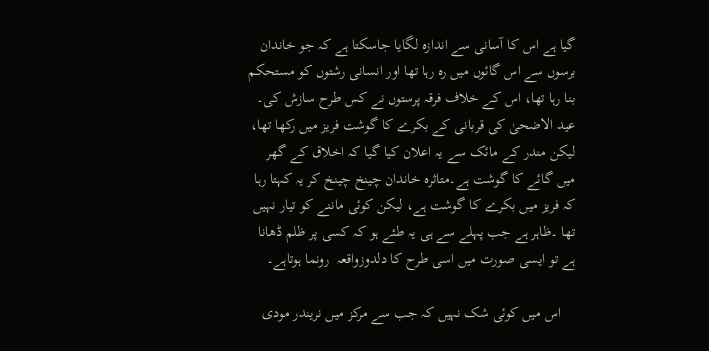گیا ہے اس کا آسانی سے اندازہ لگایا جاسکتا ہے کہ جو خاندان برسوں سے اس گائوں میں رہ رہا تھا اور انسانی رشتوں کو مستحکم بنا رہا تھا، اس کے خلاف فرقہ پرستوں نے کس طرح سازش کی۔ عید الاضحیٰ کی قربانی کے بکرے کا گوشت فریز میں رکھا تھا، لیکن مندر کے مائک سے یہ اعلان کیا گیا کہ اخلاق کے گھر میں گائے کا گوشت ہے۔متاثرہ خاندان چینخ چینخ کر یہ کہتا رہا کہ فریز میں بکرے کا گوشت ہے، لیکن کوئی ماننے کو تیار نہیں تھا ۔ظاہر ہے جب پہلے سے ہی یہ طئے ہو کہ کسی پر ظلم ڈھانا ہے تو ایسی صورت میں اسی طرح کا دلدوزواقعہ  رونما ہوتاہے۔

    اس میں کوئی شک نہیں کہ جب سے مرکز میں نریندر مودی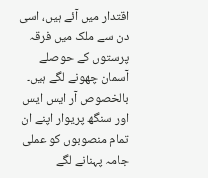اقتدار میں آئے ہیں، اسی دن سے ملک میں فرقہ پرستوں کے حوصلے آسمان چھونے لگے ہیں۔ بالخصوص آر ایس ایس اور سنگھ پریوار اپنے ان تمام منصوبوں کو عملی جامہ پہنانے لگے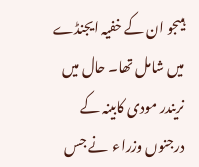ہیںجو ان کے خفیہ ایجنڈے میں شامل تھا۔ حال میں نریندر مودی کابینہ کے درجنوں وزراء  نے جس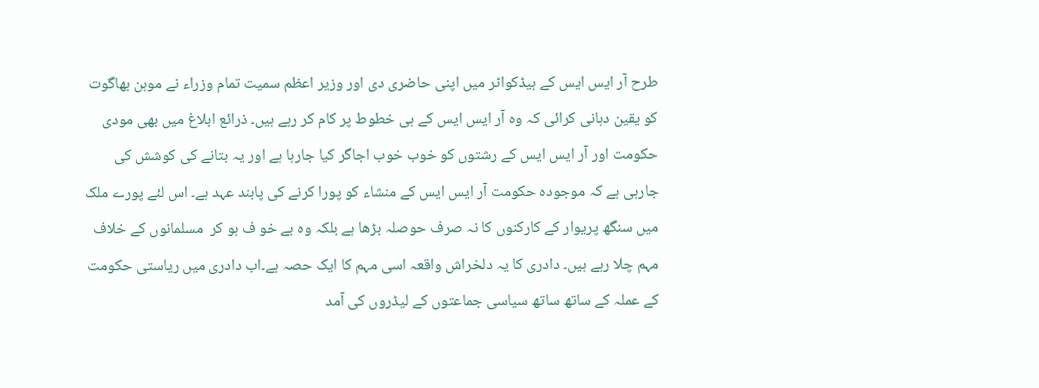طرح آر ایس ایس کے ہیڈکواٹر میں اپنی حاضری دی اور وزیر اعظم سمیت تمام وزراء نے موہن بھاگوت کو یقین دہانی کرائی کہ وہ آر ایس ایس کے ہی خطوط پر کام کر رہے ہیں۔ ذرائع ابلاغ میں بھی مودی حکومت اور آر ایس ایس کے رشتوں کو خوب خوب اجاگر کیا جارہا ہے اور یہ بتانے کی کوشش کی جارہی ہے کہ موجودہ حکومت آر ایس ایس کے منشاء کو پورا کرنے کی پابند عہد ہے۔ اس لئے پورے ملک میں سنگھ پریوار کے کارکنوں کا نہ صرف حوصلہ بڑھا ہے بلکہ وہ بے خو ف ہو کر  مسلمانوں کے خلاف مہم چلا رہے ہیں۔ دادری کا یہ دلخراش واقعہ اسی مہم کا ایک حصہ ہے۔اب دادری میں ریاستی حکومت کے عملہ کے ساتھ ساتھ سیاسی جماعتوں کے لیڈروں کی آمد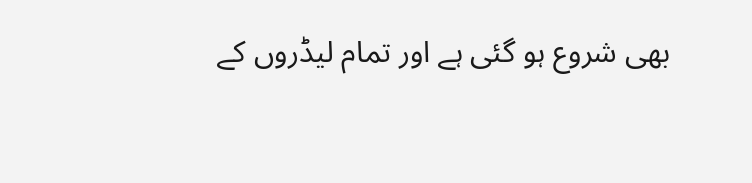بھی شروع ہو گئی ہے اور تمام لیڈروں کے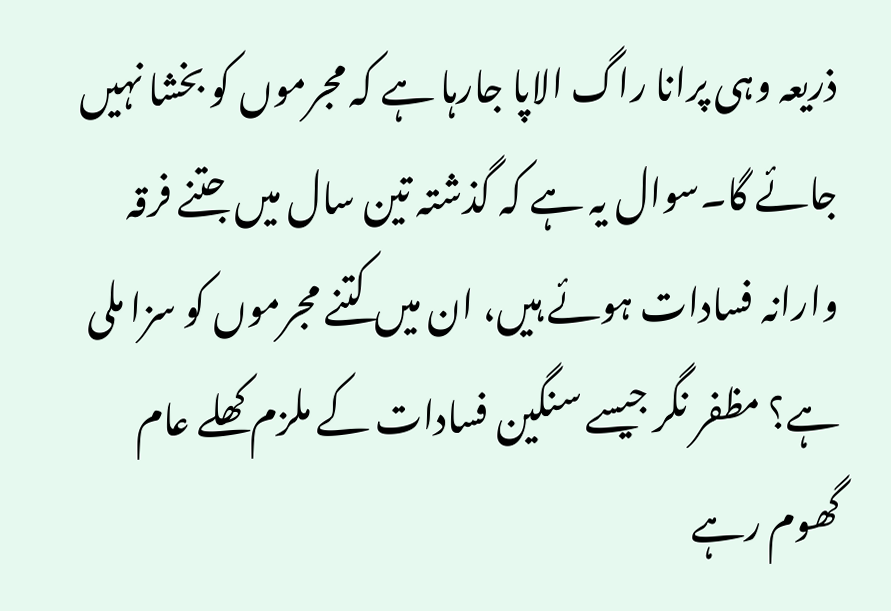ذریعہ وہی پرانا راگ الاپا جارہا ہے کہ مجرموں کو بخشا نہیں جائے گا۔سوال یہ ہے کہ گذشتہ تین سال میں جتنے فرقہ وارانہ فسادات ہوئے ہیں، ان میں کتنے مجرموں کو سزا ملی ہے؟ مظفر نگر جیسے سنگین فسادات کے ملزم کھلے عام گھوم رہے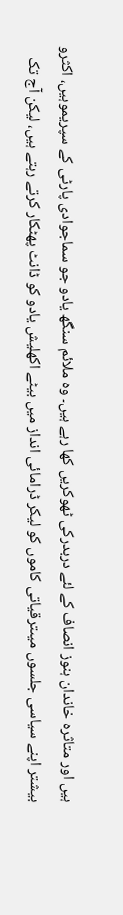ہیں اور متاثرہ خاندان ہنوز انصاف کے لئے دربدرکی ٹھوکریں کھا رہے ہیں۔ وہ ملائم سنگھ یادو جو سماجوادی پارٹی کے سپریموہیں، اکثرو بیشتر اپنے سیاسی جلسوں میںترقیاتی کاموں کو لیکر ڈرامائی انداز میں بیٹے اکھلیش یادو کو ڈانٹ پھٹکار کرتے رہتے ہیں، لیکن آج تک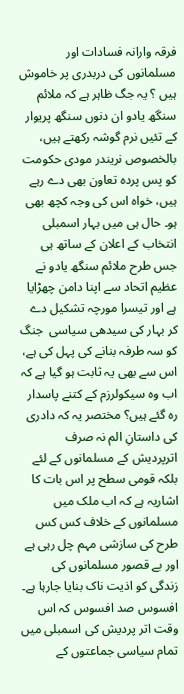فرقہ وارانہ فسادات اور مسلمانوں کی دربدری پر خاموش ہیں ؟ یہ جگ ظاہر ہے کہ ملائم سنگھ یادو ان دنوں سنگھ پریوار کے تئیں نرم گوشہ رکھتے ہیں، بالخصوص نریندر مودی حکومت کو پس پردہ تعاون بھی دے رہے ہیں، خواہ اس کی وجہ کچھ بھی ہو۔ حال ہی میں بہار اسمبلی انتخاب کے اعلان کے ساتھ ہی جس طرح ملائم سنگھ یادو نے عظیم اتحاد سے اپنا دامن چھڑایا ہے اور تیسرا مورچہ تشکیل دے کر بہار کی سیدھی سیاسی  جنگ کو سہ طرفہ بنانے کی پہل کی ہے، اس سے بھی یہ ثابت ہو گیا ہے کہ اب وہ سیکولرزم کے کتنے پاسدار رہ گئے ہیں؟ مختصر یہ کہ دادری کی داستانِ الم نہ صرف اترپردیش کے مسلمانوں کے لئے بلکہ قومی سطح پر اس بات کا اشاریہ ہے کہ اب ملک میں مسلمانوں کے خلاف کس کس طرح کی سازشی مہم چل رہی ہے اور بے قصور مسلمانوں کی زندگی کو اذیت ناک بنایا جارہا ہے۔ افسوس صد افسوس کہ اس وقت اتر پردیش کی اسمبلی میں تمام سیاسی جماعتوں کے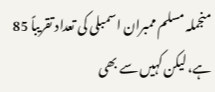منجملہ مسلم ممبران اسمبلی کی تعداد تقریباً 85 ہے، لیکن کہیں سے بھی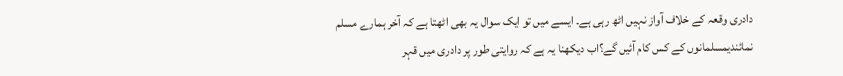دادری وقعہ کے خلاف آواز نہیں اٹھ رہی ہے۔ ایسے میں تو ایک سوال یہ بھی اٹھتا ہے کہ آخر ہمارے مسلم نمائندیمسلمانوں کے کس کام آئیں گے؟اب دیکھنا یہ ہے کہ روایتی طور پر دادری میں قہر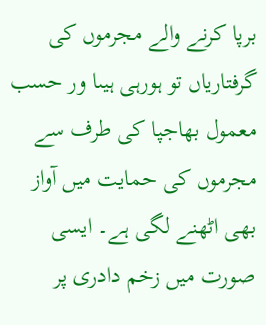برپا کرنے والے مجرموں کی گرفتاریاں تو ہورہی ہیںا ور حسب معمول بھاجپا کی طرف سے مجرموں کی حمایت میں آواز بھی اٹھنے لگی ہے۔ ایسی صورت میں زخم دادری پر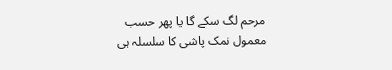مرحم لگ سکے گا یا پھر حسب معمول نمک پاشی کا سلسلہ ہی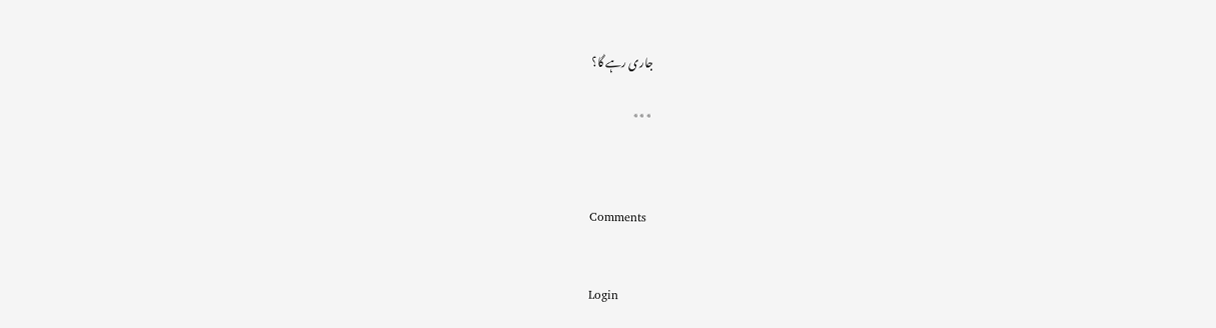جاری رہے گا؟

٭٭٭



Comments


Login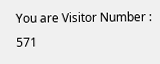You are Visitor Number : 571